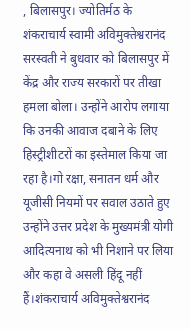, बिलासपुर। ज्योतिर्मठ के शंकराचार्य स्वामी अविमुक्तेश्वरानंद सरस्वती ने बुधवार को बिलासपुर में केंद्र और राज्य सरकारों पर तीखा हमला बोला। उन्होंने आरोप लगाया कि उनकी आवाज दबाने के लिए हिस्ट्रीशीटरों का इस्तेमाल किया जा रहा है।गो रक्षा, सनातन धर्म और यूजीसी नियमों पर सवाल उठाते हुए उन्होंने उत्तर प्रदेश के मुख्यमंत्री योगी आदित्यनाथ को भी निशाने पर लिया और कहा वे असली हिंदू नहीं हैं।शंकराचार्य अविमुक्तेश्वरानंद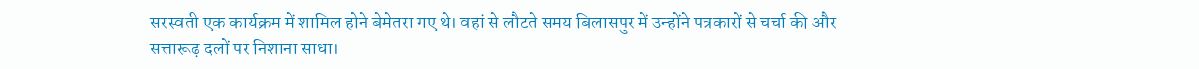सरस्वती एक कार्यक्रम में शामिल होने बेमेतरा गए थे। वहां से लौटते समय बिलासपुर में उन्होंने पत्रकारों से चर्चा की और सत्तारूढ़ दलों पर निशाना साधा।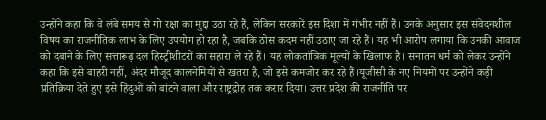उन्होंने कहा कि वे लंबे समय से गो रक्षा का मुद्दा उठा रहे हैं, लेकिन सरकारें इस दिशा में गंभीर नहीं हैं। उनके अनुसार इस संवेदनशील विषय का राजनीतिक लाभ के लिए उपयोग हो रहा है, जबकि ठोस कदम नहीं उठाए जा रहे हैं। यह भी आरोप लगाया कि उनकी आवाज को दबाने के लिए सत्तारूढ़ दल हिस्ट्रीशीटरों का सहारा ले रहे हैं। यह लोकतांत्रिक मूल्यों के खिलाफ है। सनातन धर्म को लेकर उन्होंने कहा कि इसे बाहरी नहीं, अंदर मौजूद कालनेमियों से खतरा है, जो इसे कमजोर कर रहे हैं।यूजीसी के नए नियमों पर उन्होंने कड़ी प्रतिक्रिया देते हुए इसे हिंदुओं को बांटने वाला और राष्ट्रद्रोह तक करार दिया। उत्तर प्रदेश की राजनीति पर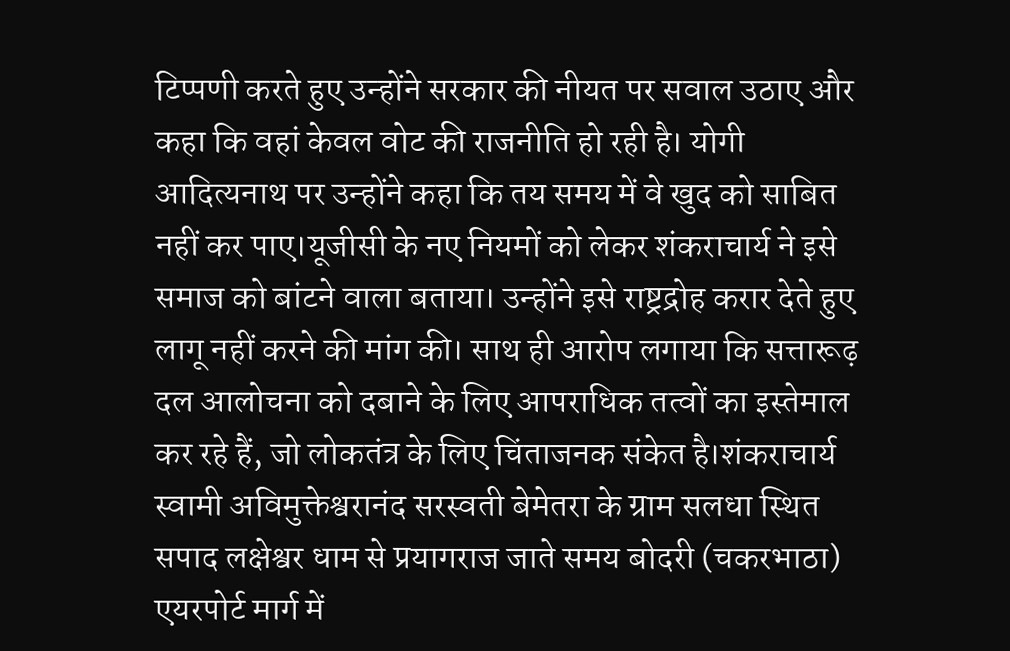टिप्पणी करते हुए उन्होंने सरकार की नीयत पर सवाल उठाए और कहा कि वहां केवल वोट की राजनीति हो रही है। योगी आदित्यनाथ पर उन्होंने कहा कि तय समय में वे खुद को साबित नहीं कर पाए।यूजीसी के नए नियमों को लेकर शंकराचार्य ने इसे समाज को बांटने वाला बताया। उन्होंने इसे राष्ट्रद्रोह करार देते हुए लागू नहीं करने की मांग की। साथ ही आरोप लगाया कि सत्तारूढ़ दल आलोचना को दबाने के लिए आपराधिक तत्वों का इस्तेमाल कर रहे हैं, जो लोकतंत्र के लिए चिंताजनक संकेत है।शंकराचार्य स्वामी अविमुक्तेश्वरानंद सरस्वती बेमेतरा के ग्राम सलधा स्थित सपाद लक्षेश्वर धाम से प्रयागराज जाते समय बोदरी (चकरभाठा) एयरपोर्ट मार्ग में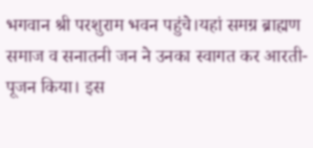भगवान श्री परशुराम भवन पहुंचे।यहां समग्र ब्राह्मण समाज व सनातनी जन ने उनका स्वागत कर आरती-पूजन किया। इस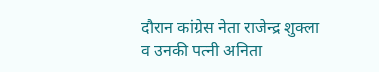दौरान कांग्रेस नेता राजेन्द्र शुक्ला व उनकी पत्नी अनिता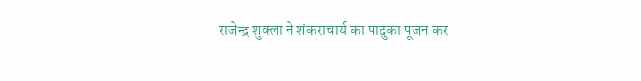राजेन्द्र शुक्ला ने शंकराचार्य का पादुका पूजन कर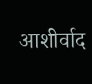आशीर्वाद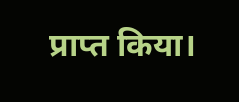प्राप्त किया।